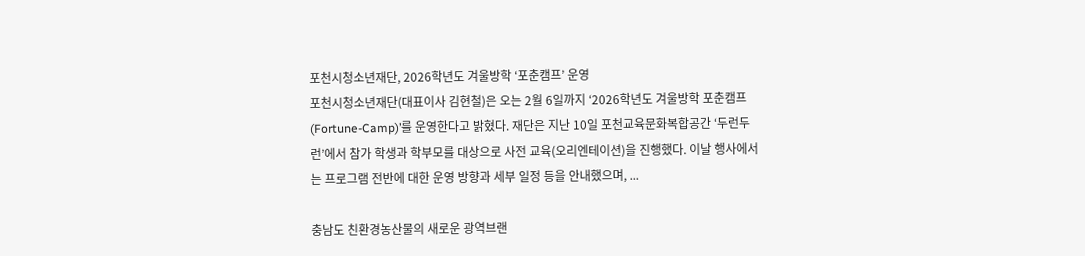포천시청소년재단, 2026학년도 겨울방학 ‘포춘캠프’ 운영
포천시청소년재단(대표이사 김현철)은 오는 2월 6일까지 ‘2026학년도 겨울방학 포춘캠프(Fortune-Camp)’를 운영한다고 밝혔다. 재단은 지난 10일 포천교육문화복합공간 ‘두런두런’에서 참가 학생과 학부모를 대상으로 사전 교육(오리엔테이션)을 진행했다. 이날 행사에서는 프로그램 전반에 대한 운영 방향과 세부 일정 등을 안내했으며, ...

충남도 친환경농산물의 새로운 광역브랜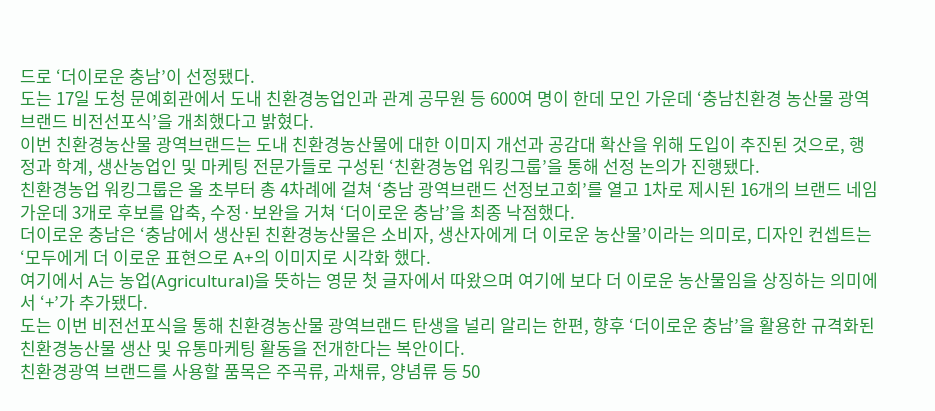드로 ‘더이로운 충남’이 선정됐다.
도는 17일 도청 문예회관에서 도내 친환경농업인과 관계 공무원 등 600여 명이 한데 모인 가운데 ‘충남친환경 농산물 광역브랜드 비전선포식’을 개최했다고 밝혔다.
이번 친환경농산물 광역브랜드는 도내 친환경농산물에 대한 이미지 개선과 공감대 확산을 위해 도입이 추진된 것으로, 행정과 학계, 생산농업인 및 마케팅 전문가들로 구성된 ‘친환경농업 워킹그룹’을 통해 선정 논의가 진행됐다.
친환경농업 워킹그룹은 올 초부터 총 4차례에 걸쳐 ‘충남 광역브랜드 선정보고회’를 열고 1차로 제시된 16개의 브랜드 네임 가운데 3개로 후보를 압축, 수정·보완을 거쳐 ‘더이로운 충남’을 최종 낙점했다.
더이로운 충남은 ‘충남에서 생산된 친환경농산물은 소비자, 생산자에게 더 이로운 농산물’이라는 의미로, 디자인 컨셉트는 ‘모두에게 더 이로운 표현으로 A+의 이미지로 시각화 했다.
여기에서 A는 농업(Agricultural)을 뜻하는 영문 첫 글자에서 따왔으며 여기에 보다 더 이로운 농산물임을 상징하는 의미에서 ‘+’가 추가됐다.
도는 이번 비전선포식을 통해 친환경농산물 광역브랜드 탄생을 널리 알리는 한편, 향후 ‘더이로운 충남’을 활용한 규격화된 친환경농산물 생산 및 유통마케팅 활동을 전개한다는 복안이다.
친환경광역 브랜드를 사용할 품목은 주곡류, 과채류, 양념류 등 50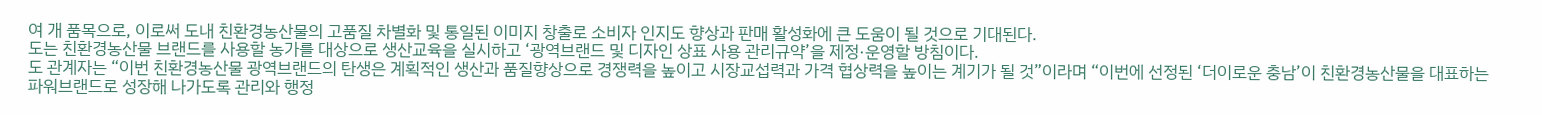여 개 품목으로, 이로써 도내 친환경농산물의 고품질 차별화 및 통일된 이미지 창출로 소비자 인지도 향상과 판매 활성화에 큰 도움이 될 것으로 기대된다.
도는 친환경농산물 브랜드를 사용할 농가를 대상으로 생산교육을 실시하고 ‘광역브랜드 및 디자인 상표 사용 관리규약’을 제정·운영할 방침이다.
도 관계자는 “이번 친환경농산물 광역브랜드의 탄생은 계획적인 생산과 품질향상으로 경쟁력을 높이고 시장교섭력과 가격 협상력을 높이는 계기가 될 것”이라며 “이번에 선정된 ‘더이로운 충남’이 친환경농산물을 대표하는 파워브랜드로 성장해 나가도록 관리와 행정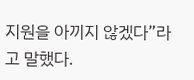지원을 아끼지 않겠다”라고 말했다.